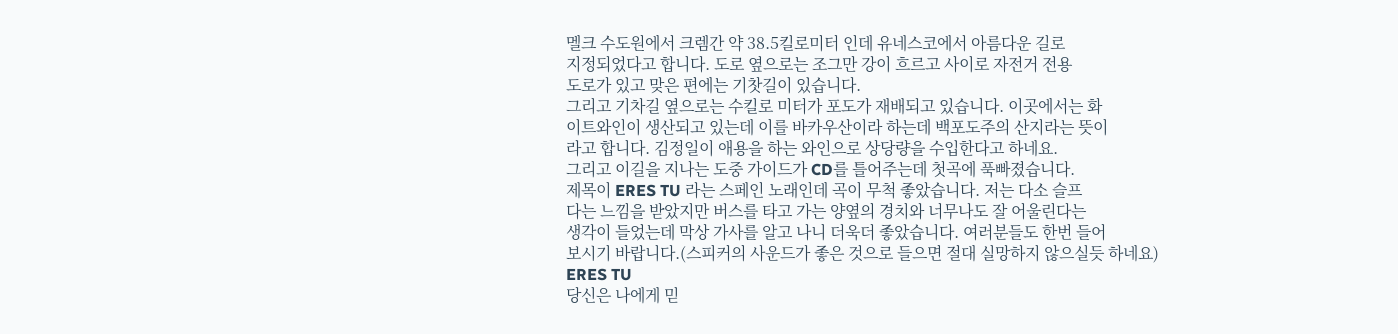멜크 수도원에서 크렘간 약 38.5킬로미터 인데 유네스코에서 아름다운 길로
지정되었다고 합니다. 도로 옆으로는 조그만 강이 흐르고 사이로 자전거 전용
도로가 있고 맞은 편에는 기찻길이 있습니다.
그리고 기차길 옆으로는 수킬로 미터가 포도가 재배되고 있습니다. 이곳에서는 화
이트와인이 생산되고 있는데 이를 바카우산이라 하는데 백포도주의 산지라는 뜻이
라고 합니다. 김정일이 애용을 하는 와인으로 상당량을 수입한다고 하네요.
그리고 이길을 지나는 도중 가이드가 CD를 틀어주는데 첫곡에 푹빠졌습니다.
제목이 ERES TU 라는 스페인 노래인데 곡이 무척 좋았습니다. 저는 다소 슬프
다는 느낌을 받았지만 버스를 타고 가는 양옆의 경치와 너무나도 잘 어울린다는
생각이 들었는데 막상 가사를 알고 나니 더욱더 좋았습니다. 여러분들도 한번 들어
보시기 바랍니다.(스피커의 사운드가 좋은 것으로 들으면 절대 실망하지 않으실듯 하네요)
ERES TU
당신은 나에게 믿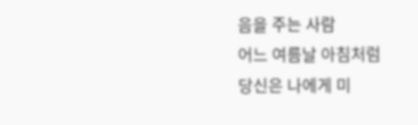음을 주는 사람
어느 여름날 아침처럼
당신은 나에게 미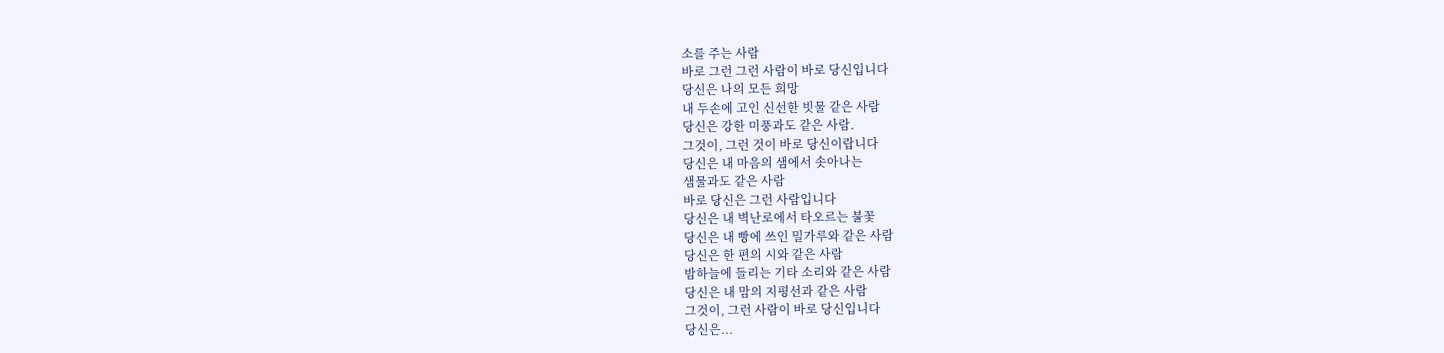소를 주는 사람
바로 그런 그런 사람이 바로 당신입니다
당신은 나의 모든 희망
내 두손에 고인 신선한 빗물 같은 사람
당신은 강한 미풍과도 같은 사람.
그것이, 그런 것이 바로 당신이랍니다
당신은 내 마음의 샘에서 솟아나는
샘물과도 같은 사람
바로 당신은 그런 사람입니다
당신은 내 벽난로에서 타오르는 불꽃
당신은 내 빵에 쓰인 밀가루와 같은 사람
당신은 한 편의 시와 같은 사람
밤하늘에 들리는 기타 소리와 같은 사람
당신은 내 맘의 지평선과 같은 사람
그것이, 그런 사람이 바로 당신입니다
당신은...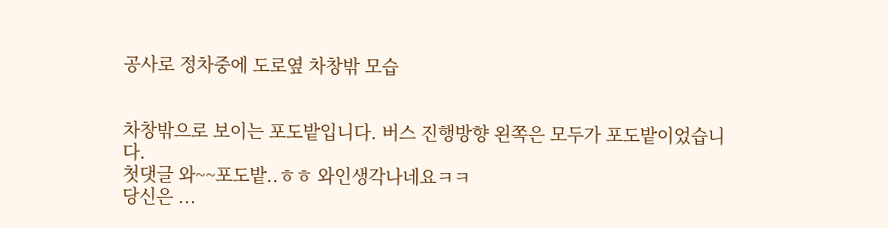공사로 정차중에 도로옆 차창밖 모습


차창밖으로 보이는 포도밭입니다. 버스 진행방향 왼쪽은 모두가 포도밭이었습니
다.
첫댓글 와~~포도밭..ㅎㅎ 와인생각나네요ㅋㅋ
당신은 ...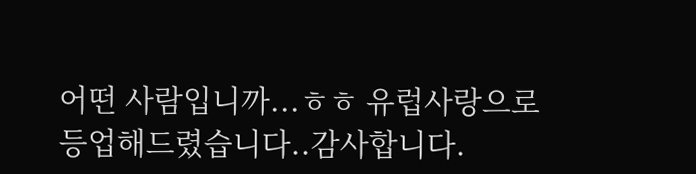어떤 사람입니까...ㅎㅎ 유럽사랑으로 등업해드렸습니다..감사합니다.